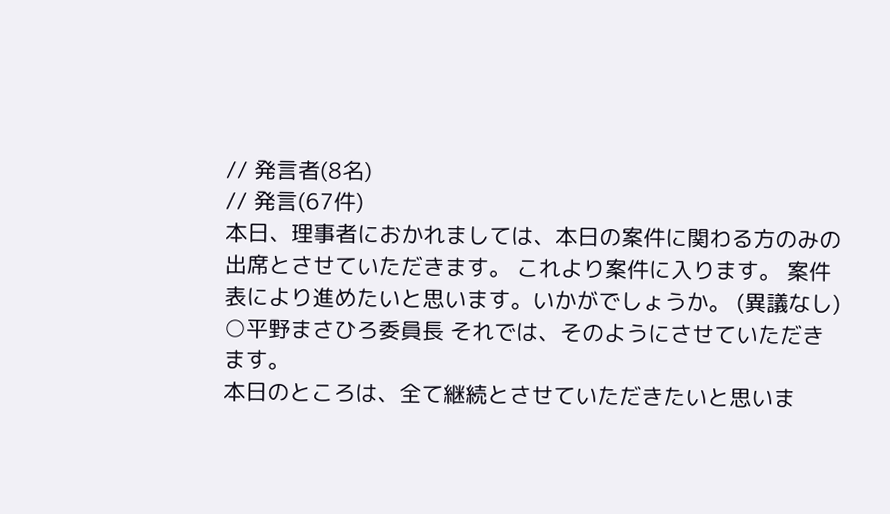// 発言者(8名)
// 発言(67件)
本日、理事者におかれましては、本日の案件に関わる方のみの出席とさせていただきます。 これより案件に入ります。 案件表により進めたいと思います。いかがでしょうか。 (異議なし)
○平野まさひろ委員長 それでは、そのようにさせていただきます。
本日のところは、全て継続とさせていただきたいと思いま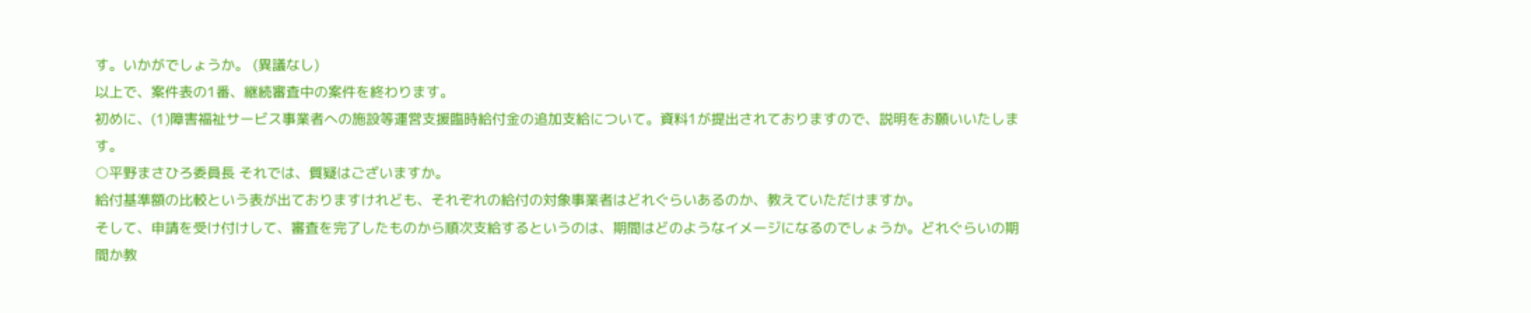す。いかがでしょうか。 (異議なし)
以上で、案件表の1番、継続審査中の案件を終わります。
初めに、(1)障害福祉サービス事業者への施設等運営支援臨時給付金の追加支給について。資料1が提出されておりますので、説明をお願いいたします。
○平野まさひろ委員長 それでは、質疑はございますか。
給付基準額の比較という表が出ておりますけれども、それぞれの給付の対象事業者はどれぐらいあるのか、教えていただけますか。
そして、申請を受け付けして、審査を完了したものから順次支給するというのは、期間はどのようなイメージになるのでしょうか。どれぐらいの期間か教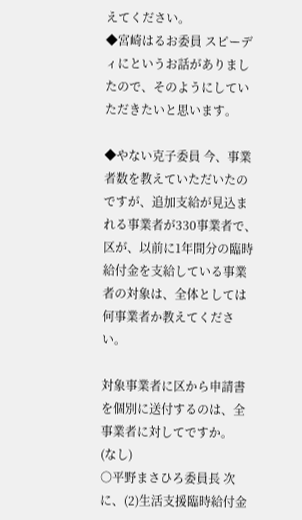えてください。
◆宮崎はるお委員 スピーディにというお話がありましたので、そのようにしていただきたいと思います。

◆やない克子委員 今、事業者数を教えていただいたのですが、追加支給が見込まれる事業者が330事業者で、区が、以前に1年間分の臨時給付金を支給している事業者の対象は、全体としては何事業者か教えてください。

対象事業者に区から申請書を個別に送付するのは、全事業者に対してですか。
(なし)
○平野まさひろ委員長 次に、(2)生活支援臨時給付金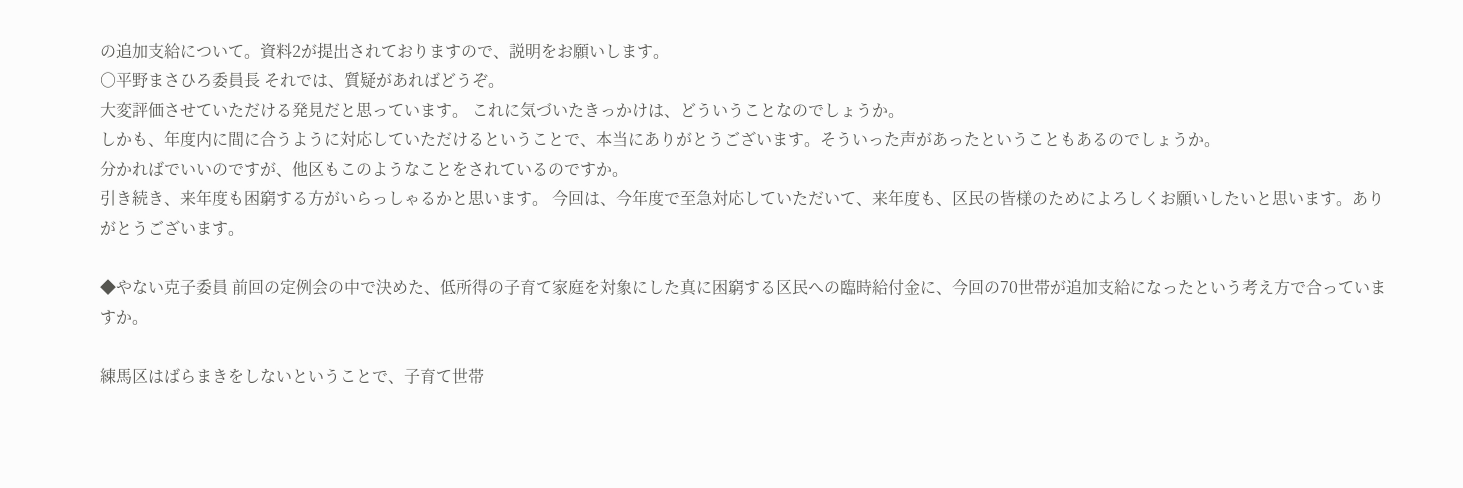の追加支給について。資料2が提出されておりますので、説明をお願いします。
○平野まさひろ委員長 それでは、質疑があればどうぞ。
大変評価させていただける発見だと思っています。 これに気づいたきっかけは、どういうことなのでしょうか。
しかも、年度内に間に合うように対応していただけるということで、本当にありがとうございます。そういった声があったということもあるのでしょうか。
分かればでいいのですが、他区もこのようなことをされているのですか。
引き続き、来年度も困窮する方がいらっしゃるかと思います。 今回は、今年度で至急対応していただいて、来年度も、区民の皆様のためによろしくお願いしたいと思います。ありがとうございます。

◆やない克子委員 前回の定例会の中で決めた、低所得の子育て家庭を対象にした真に困窮する区民への臨時給付金に、今回の70世帯が追加支給になったという考え方で合っていますか。

練馬区はばらまきをしないということで、子育て世帯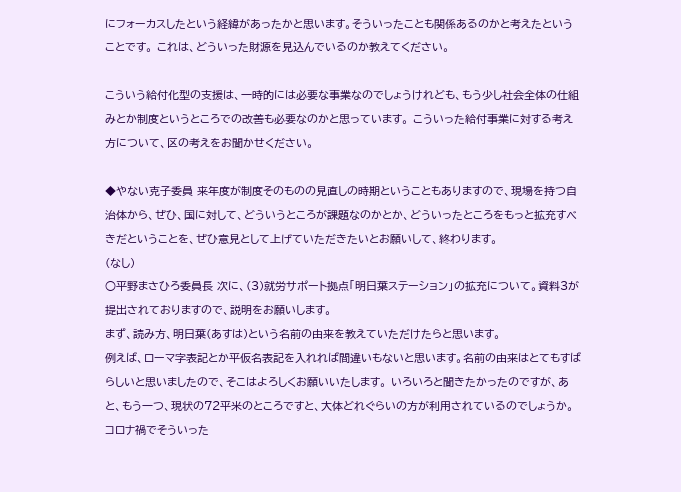にフォーカスしたという経緯があったかと思います。そういったことも関係あるのかと考えたということです。 これは、どういった財源を見込んでいるのか教えてください。

こういう給付化型の支援は、一時的には必要な事業なのでしょうけれども、もう少し社会全体の仕組みとか制度というところでの改善も必要なのかと思っています。 こういった給付事業に対する考え方について、区の考えをお聞かせください。

◆やない克子委員 来年度が制度そのものの見直しの時期ということもありますので、現場を持つ自治体から、ぜひ、国に対して、どういうところが課題なのかとか、どういったところをもっと拡充すべきだということを、ぜひ意見として上げていただきたいとお願いして、終わります。
(なし)
○平野まさひろ委員長 次に、(3)就労サポート拠点「明日葉ステーション」の拡充について。資料3が提出されておりますので、説明をお願いします。
まず、読み方、明日葉(あすは)という名前の由来を教えていただけたらと思います。
例えば、ローマ字表記とか平仮名表記を入れれば間違いもないと思います。名前の由来はとてもすばらしいと思いましたので、そこはよろしくお願いいたします。 いろいろと聞きたかったのですが、あと、もう一つ、現状の72平米のところですと、大体どれぐらいの方が利用されているのでしょうか。
コロナ禍でそういった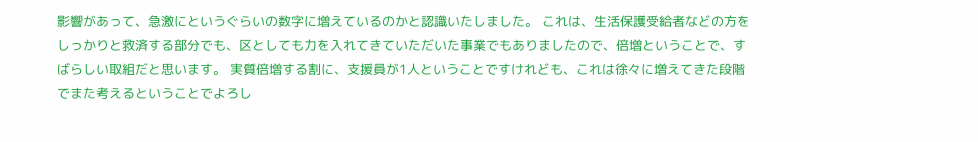影響があって、急激にというぐらいの数字に増えているのかと認識いたしました。 これは、生活保護受給者などの方をしっかりと救済する部分でも、区としても力を入れてきていただいた事業でもありましたので、倍増ということで、すばらしい取組だと思います。 実質倍増する割に、支援員が1人ということですけれども、これは徐々に増えてきた段階でまた考えるということでよろし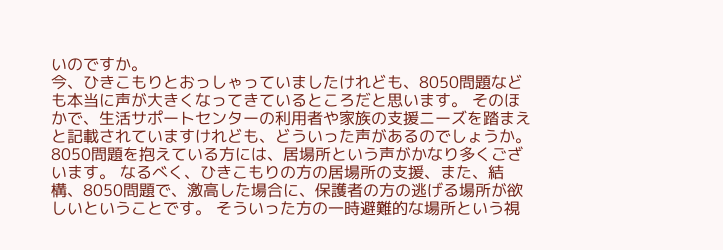いのですか。
今、ひきこもりとおっしゃっていましたけれども、8050問題なども本当に声が大きくなってきているところだと思います。 そのほかで、生活サポートセンターの利用者や家族の支援ニーズを踏まえと記載されていますけれども、どういった声があるのでしょうか。
8050問題を抱えている方には、居場所という声がかなり多くございます。 なるべく、ひきこもりの方の居場所の支援、また、結構、8050問題で、激高した場合に、保護者の方の逃げる場所が欲しいということです。 そういった方の一時避難的な場所という視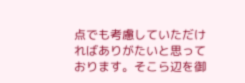点でも考慮していただければありがたいと思っております。そこら辺を御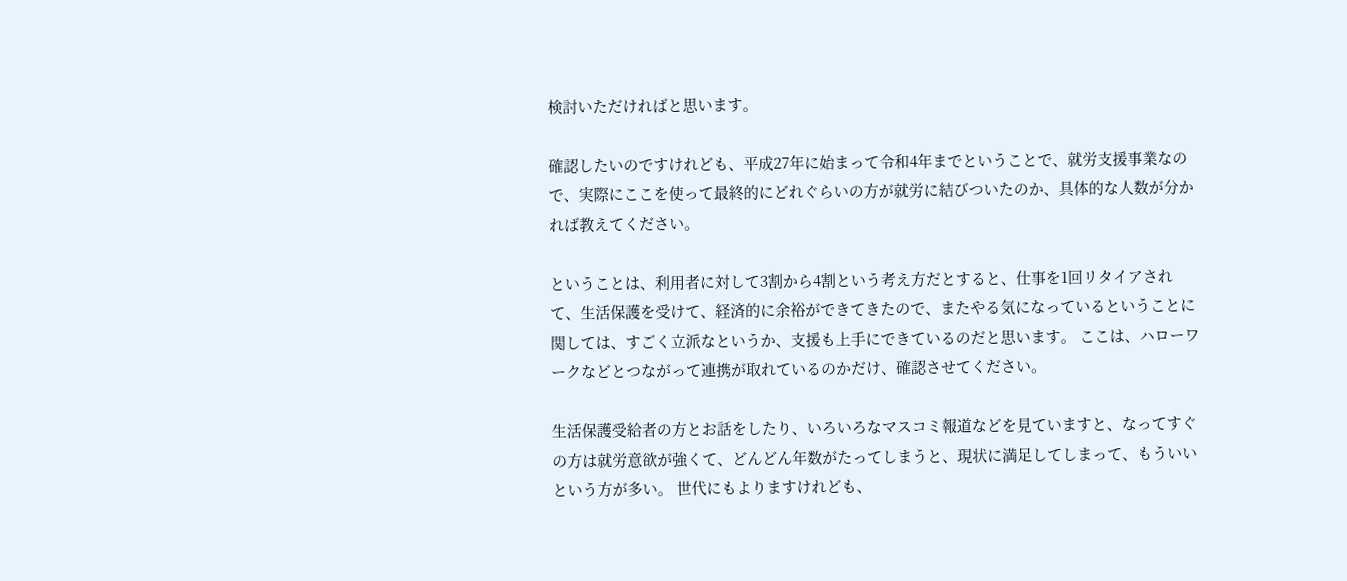検討いただければと思います。

確認したいのですけれども、平成27年に始まって令和4年までということで、就労支援事業なので、実際にここを使って最終的にどれぐらいの方が就労に結びついたのか、具体的な人数が分かれば教えてください。

ということは、利用者に対して3割から4割という考え方だとすると、仕事を1回リタイアされて、生活保護を受けて、経済的に余裕ができてきたので、またやる気になっているということに関しては、すごく立派なというか、支援も上手にできているのだと思います。 ここは、ハローワークなどとつながって連携が取れているのかだけ、確認させてください。

生活保護受給者の方とお話をしたり、いろいろなマスコミ報道などを見ていますと、なってすぐの方は就労意欲が強くて、どんどん年数がたってしまうと、現状に満足してしまって、もういいという方が多い。 世代にもよりますけれども、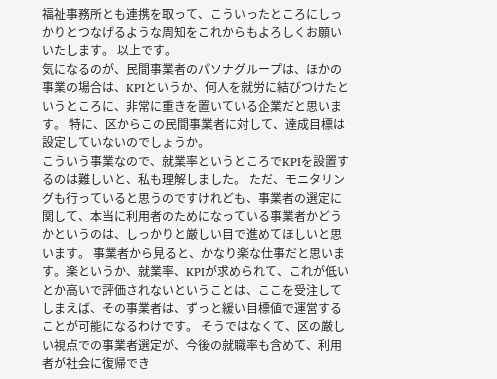福祉事務所とも連携を取って、こういったところにしっかりとつなげるような周知をこれからもよろしくお願いいたします。 以上です。
気になるのが、民間事業者のパソナグループは、ほかの事業の場合は、KPIというか、何人を就労に結びつけたというところに、非常に重きを置いている企業だと思います。 特に、区からこの民間事業者に対して、達成目標は設定していないのでしょうか。
こういう事業なので、就業率というところでKPIを設置するのは難しいと、私も理解しました。 ただ、モニタリングも行っていると思うのですけれども、事業者の選定に関して、本当に利用者のためになっている事業者かどうかというのは、しっかりと厳しい目で進めてほしいと思います。 事業者から見ると、かなり楽な仕事だと思います。楽というか、就業率、KPIが求められて、これが低いとか高いで評価されないということは、ここを受注してしまえば、その事業者は、ずっと緩い目標値で運営することが可能になるわけです。 そうではなくて、区の厳しい視点での事業者選定が、今後の就職率も含めて、利用者が社会に復帰でき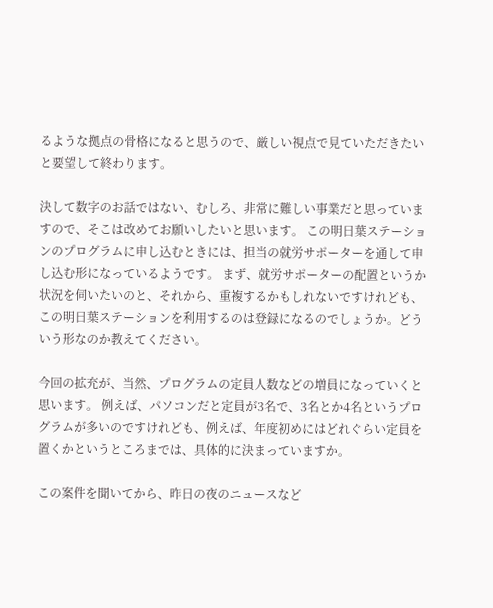るような拠点の骨格になると思うので、厳しい視点で見ていただきたいと要望して終わります。

決して数字のお話ではない、むしろ、非常に難しい事業だと思っていますので、そこは改めてお願いしたいと思います。 この明日葉ステーションのプログラムに申し込むときには、担当の就労サポーターを通して申し込む形になっているようです。 まず、就労サポーターの配置というか状況を伺いたいのと、それから、重複するかもしれないですけれども、この明日葉ステーションを利用するのは登録になるのでしょうか。どういう形なのか教えてください。

今回の拡充が、当然、プログラムの定員人数などの増員になっていくと思います。 例えば、パソコンだと定員が3名で、3名とか4名というプログラムが多いのですけれども、例えば、年度初めにはどれぐらい定員を置くかというところまでは、具体的に決まっていますか。

この案件を聞いてから、昨日の夜のニュースなど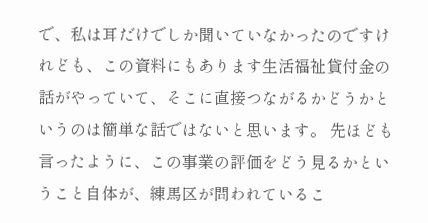で、私は耳だけでしか聞いていなかったのですけれども、この資料にもあります生活福祉貸付金の話がやっていて、そこに直接つながるかどうかというのは簡単な話ではないと思います。 先ほども言ったように、この事業の評価をどう見るかということ自体が、練馬区が問われているこ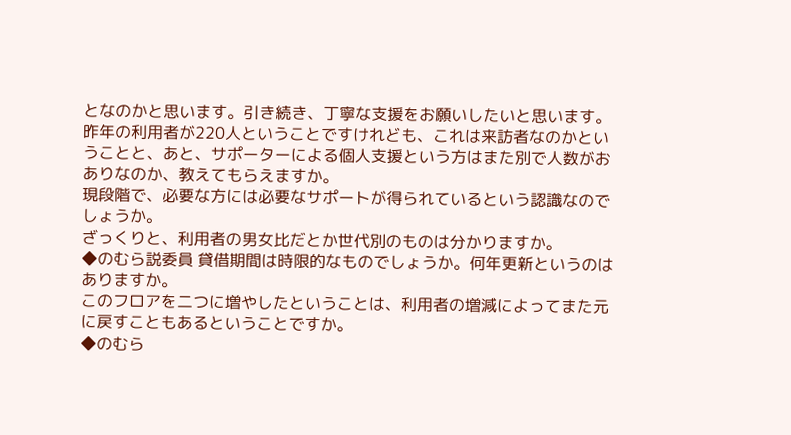となのかと思います。引き続き、丁寧な支援をお願いしたいと思います。
昨年の利用者が220人ということですけれども、これは来訪者なのかということと、あと、サポーターによる個人支援という方はまた別で人数がおありなのか、教えてもらえますか。
現段階で、必要な方には必要なサポートが得られているという認識なのでしょうか。
ざっくりと、利用者の男女比だとか世代別のものは分かりますか。
◆のむら説委員 貸借期間は時限的なものでしょうか。何年更新というのはありますか。
このフロアを二つに増やしたということは、利用者の増減によってまた元に戻すこともあるということですか。
◆のむら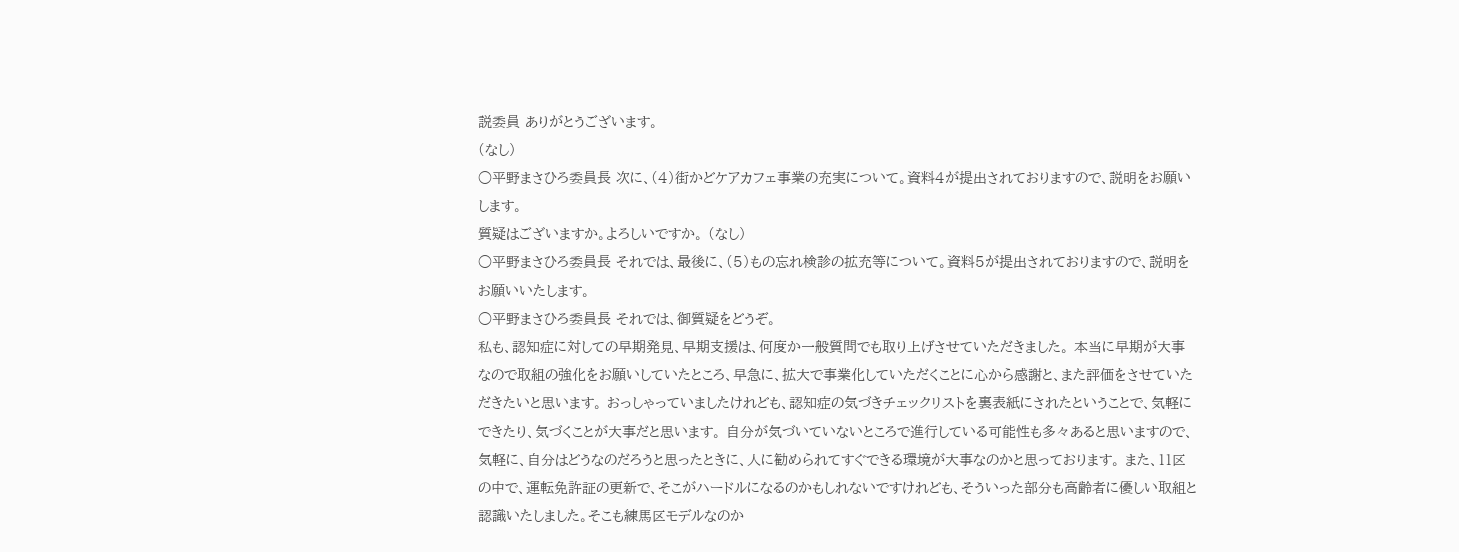説委員 ありがとうございます。
(なし)
○平野まさひろ委員長 次に、(4)街かどケアカフェ事業の充実について。資料4が提出されておりますので、説明をお願いします。
質疑はございますか。よろしいですか。 (なし)
○平野まさひろ委員長 それでは、最後に、(5)もの忘れ検診の拡充等について。資料5が提出されておりますので、説明をお願いいたします。
○平野まさひろ委員長 それでは、御質疑をどうぞ。
私も、認知症に対しての早期発見、早期支援は、何度か一般質問でも取り上げさせていただきました。 本当に早期が大事なので取組の強化をお願いしていたところ、早急に、拡大で事業化していただくことに心から感謝と、また評価をさせていただきたいと思います。 おっしゃっていましたけれども、認知症の気づきチェックリストを裏表紙にされたということで、気軽にできたり、気づくことが大事だと思います。 自分が気づいていないところで進行している可能性も多々あると思いますので、気軽に、自分はどうなのだろうと思ったときに、人に勧められてすぐできる環境が大事なのかと思っております。 また、11区の中で、運転免許証の更新で、そこがハードルになるのかもしれないですけれども、そういった部分も高齢者に優しい取組と認識いたしました。そこも練馬区モデルなのか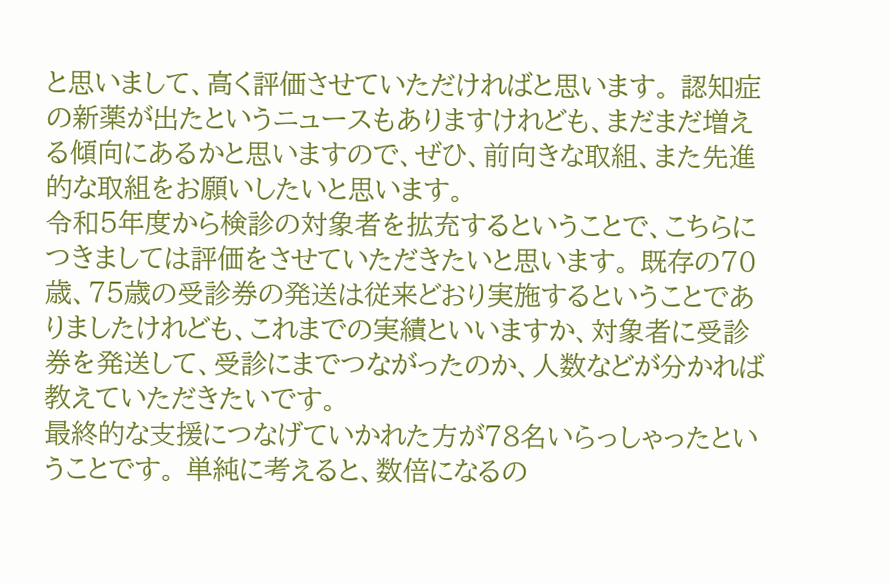と思いまして、高く評価させていただければと思います。 認知症の新薬が出たというニュースもありますけれども、まだまだ増える傾向にあるかと思いますので、ぜひ、前向きな取組、また先進的な取組をお願いしたいと思います。
令和5年度から検診の対象者を拡充するということで、こちらにつきましては評価をさせていただきたいと思います。 既存の70歳、75歳の受診券の発送は従来どおり実施するということでありましたけれども、これまでの実績といいますか、対象者に受診券を発送して、受診にまでつながったのか、人数などが分かれば教えていただきたいです。
最終的な支援につなげていかれた方が78名いらっしゃったということです。 単純に考えると、数倍になるの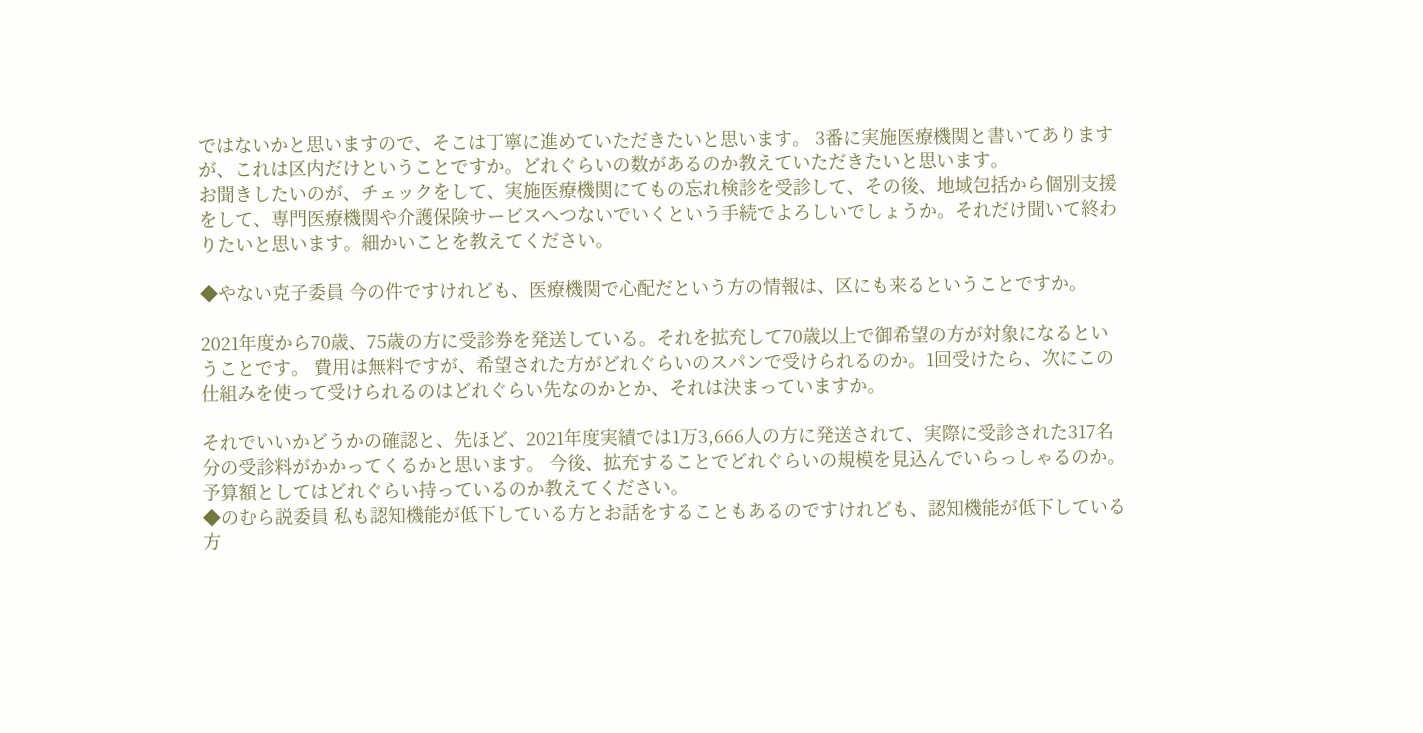ではないかと思いますので、そこは丁寧に進めていただきたいと思います。 3番に実施医療機関と書いてありますが、これは区内だけということですか。どれぐらいの数があるのか教えていただきたいと思います。
お聞きしたいのが、チェックをして、実施医療機関にてもの忘れ検診を受診して、その後、地域包括から個別支援をして、専門医療機関や介護保険サービスへつないでいくという手続でよろしいでしょうか。それだけ聞いて終わりたいと思います。細かいことを教えてください。

◆やない克子委員 今の件ですけれども、医療機関で心配だという方の情報は、区にも来るということですか。

2021年度から70歳、75歳の方に受診券を発送している。それを拡充して70歳以上で御希望の方が対象になるということです。 費用は無料ですが、希望された方がどれぐらいのスパンで受けられるのか。1回受けたら、次にこの仕組みを使って受けられるのはどれぐらい先なのかとか、それは決まっていますか。

それでいいかどうかの確認と、先ほど、2021年度実績では1万3,666人の方に発送されて、実際に受診された317名分の受診料がかかってくるかと思います。 今後、拡充することでどれぐらいの規模を見込んでいらっしゃるのか。予算額としてはどれぐらい持っているのか教えてください。
◆のむら説委員 私も認知機能が低下している方とお話をすることもあるのですけれども、認知機能が低下している方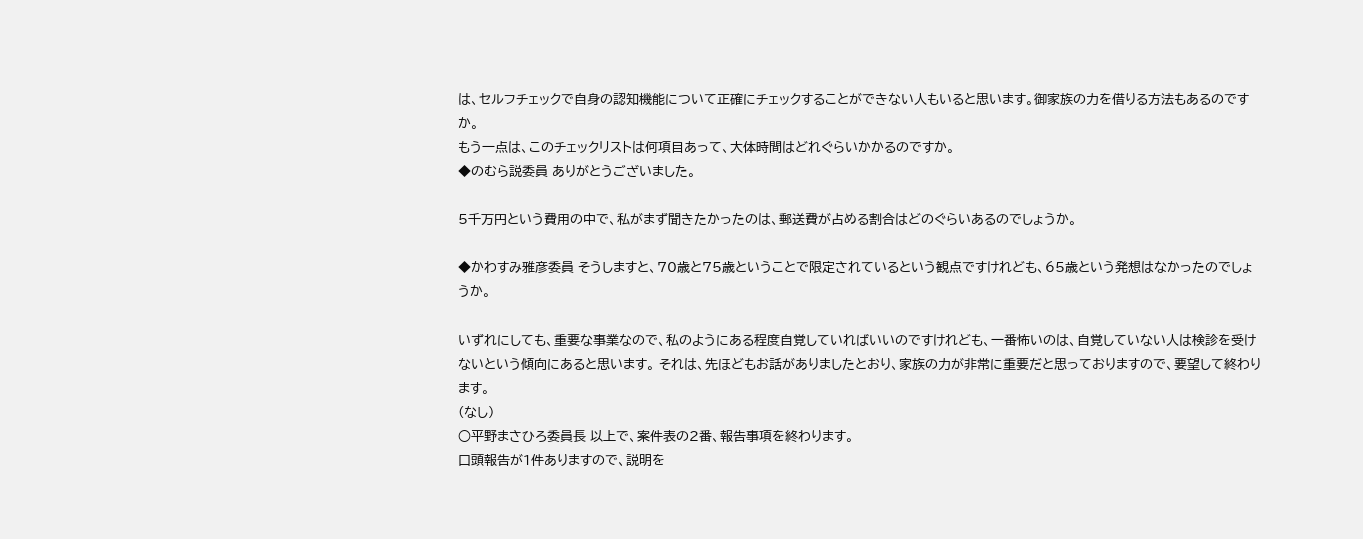は、セルフチェックで自身の認知機能について正確にチェックすることができない人もいると思います。御家族の力を借りる方法もあるのですか。
もう一点は、このチェックリストは何項目あって、大体時間はどれぐらいかかるのですか。
◆のむら説委員 ありがとうございました。

5千万円という費用の中で、私がまず聞きたかったのは、郵送費が占める割合はどのぐらいあるのでしょうか。

◆かわすみ雅彦委員 そうしますと、70歳と75歳ということで限定されているという観点ですけれども、65歳という発想はなかったのでしょうか。

いずれにしても、重要な事業なので、私のようにある程度自覚していればいいのですけれども、一番怖いのは、自覚していない人は検診を受けないという傾向にあると思います。 それは、先ほどもお話がありましたとおり、家族の力が非常に重要だと思っておりますので、要望して終わります。
(なし)
○平野まさひろ委員長 以上で、案件表の2番、報告事項を終わります。
口頭報告が1件ありますので、説明を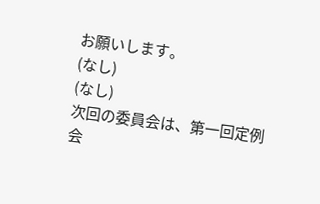お願いします。
(なし)
(なし)
次回の委員会は、第一回定例会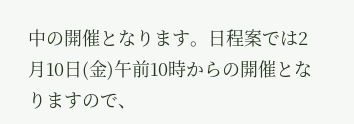中の開催となります。日程案では2月10日(金)午前10時からの開催となりますので、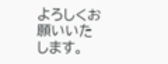よろしくお願いいたします。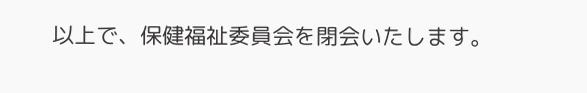以上で、保健福祉委員会を閉会いたします。